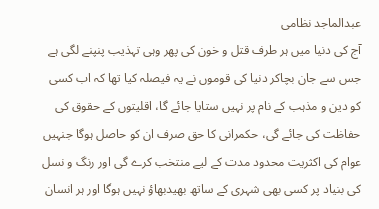عبدالماجد نظامی
آج کی دنیا میں ہر طرف قتل و خون کی پھر وہی تہذیب پنپنے لگی ہے جس سے جان بچاکر دنیا کی قوموں نے یہ فیصلہ کیا تھا کہ اب کسی کو دین و مذہب کے نام پر نہیں ستایا جائے گا، اقلیتوں کے حقوق کی حفاظت کی جائے گی، حکمرانی کا حق صرف ان کو حاصل ہوگا جنہیں عوام کی اکثریت محدود مدت کے لیے منتخب کرے گی اور رنگ و نسل کی بنیاد پر کسی بھی شہری کے ساتھ بھیدبھاؤ نہیں ہوگا اور ہر انسان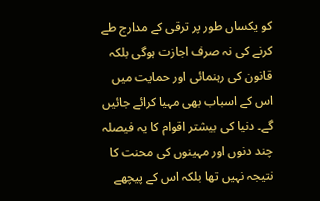کو یکساں طور پر ترقی کے مدارج طے کرنے کی نہ صرف اجازت ہوگی بلکہ قانون کی رہنمائی اور حمایت میں اس کے اسباب بھی مہیا کرائے جائیں گے۔ دنیا کی بیشتر اقوام کا یہ فیصلہ چند دنوں اور مہینوں کی محنت کا نتیجہ نہیں تھا بلکہ اس کے پیچھے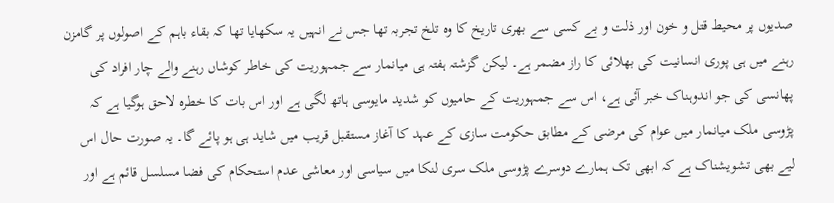صدیوں پر محیط قتل و خون اور ذلت و بے کسی سے بھری تاریخ کا وہ تلخ تجربہ تھا جس نے انہیں یہ سکھایا تھا کہ بقاء باہم کے اصولوں پر گامزن رہنے میں ہی پوری انسانیت کی بھلائی کا راز مضمر ہے۔ لیکن گزشتہ ہفتہ ہی میانمار سے جمہوریت کی خاطر کوشاں رہنے والے چار افراد کی پھانسی کی جو اندوہناک خبر آئی ہے، اس سے جمہوریت کے حامیوں کو شدید مایوسی ہاتھ لگی ہے اور اس بات کا خطرہ لاحق ہوگیا ہے کہ پڑوسی ملک میانمار میں عوام کی مرضی کے مطابق حکومت سازی کے عہد کا آغاز مستقبل قریب میں شاید ہی ہو پائے گا۔ یہ صورت حال اس لیے بھی تشویشناک ہے کہ ابھی تک ہمارے دوسرے پڑوسی ملک سری لنکا میں سیاسی اور معاشی عدم استحکام کی فضا مسلسل قائم ہے اور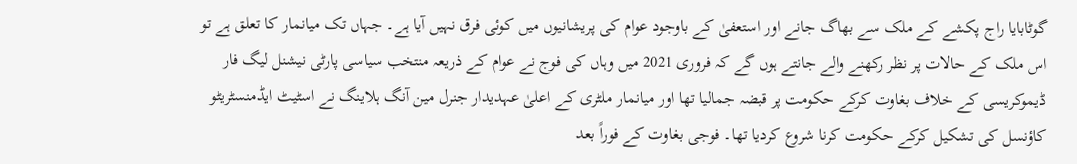گوٹابایا راج پکشے کے ملک سے بھاگ جانے اور استعفیٰ کے باوجود عوام کی پریشانیوں میں کوئی فرق نہیں آیا ہے۔ جہاں تک میانمار کا تعلق ہے تو اس ملک کے حالات پر نظر رکھنے والے جانتے ہوں گے کہ فروری 2021 میں وہاں کی فوج نے عوام کے ذریعہ منتخب سیاسی پارٹی نیشنل لیگ فار ڈیموکریسی کے خلاف بغاوت کرکے حکومت پر قبضہ جمالیا تھا اور میانمار ملٹری کے اعلیٰ عہدیدار جنرل مین آنگ ہلاینگ نے اسٹیٹ ایڈمنسٹریٹو کاؤنسل کی تشکیل کرکے حکومت کرنا شروع کردیا تھا۔ فوجی بغاوت کے فوراً بعد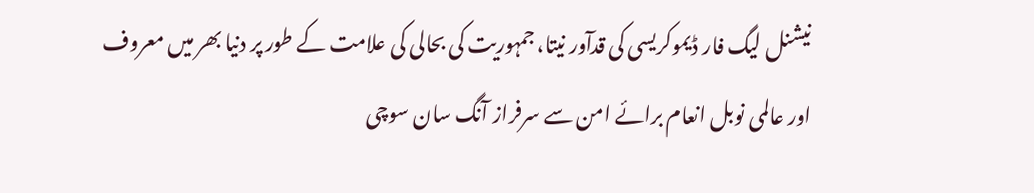نیشنل لیگ فار ڈیموکریسی کی قدآور نیتا، جمہوریت کی بحالی کی علامت کے طور پر دنیا بھر میں معروف اور عالمی نوبل انعام برائے امن سے سرفراز آنگ سان سوچی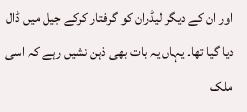اور ان کے دیگر لیڈران کو گرفتار کرکے جیل میں ڈال دیا گیا تھا۔ یہاں یہ بات بھی ذہن نشیں رہے کہ اسی ملک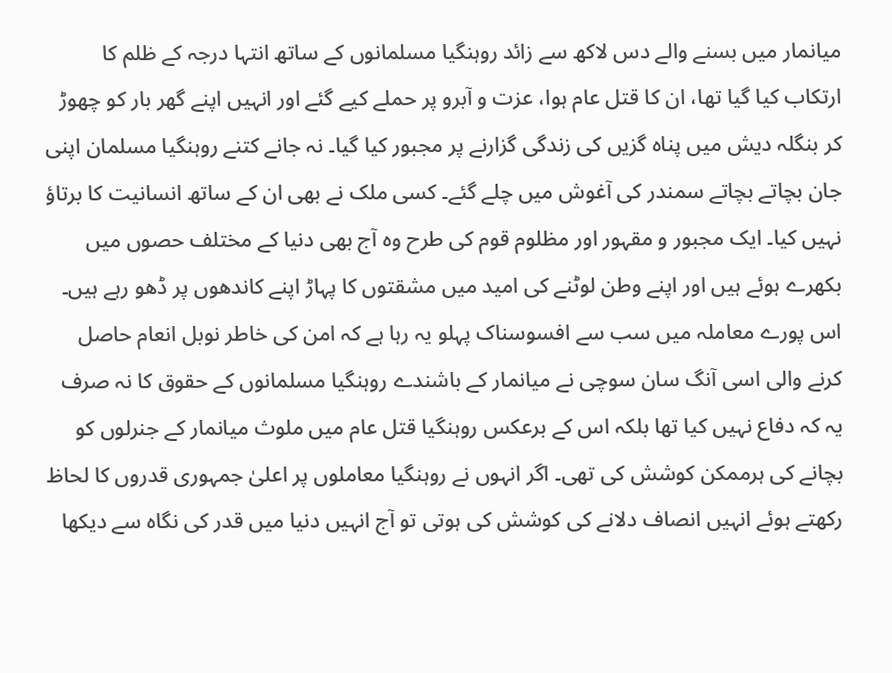میانمار میں بسنے والے دس لاکھ سے زائد روہنگیا مسلمانوں کے ساتھ انتہا درجہ کے ظلم کا ارتکاب کیا گیا تھا، ان کا قتل عام ہوا، عزت و آبرو پر حملے کیے گئے اور انہیں اپنے گھر بار کو چھوڑ کر بنگلہ دیش میں پناہ گزیں کی زندگی گزارنے پر مجبور کیا گیا۔ نہ جانے کتنے روہنگیا مسلمان اپنی جان بچاتے بچاتے سمندر کی آغوش میں چلے گئے۔ کسی ملک نے بھی ان کے ساتھ انسانیت کا برتاؤ نہیں کیا۔ ایک مجبور و مقہور اور مظلوم قوم کی طرح وہ آج بھی دنیا کے مختلف حصوں میں بکھرے ہوئے ہیں اور اپنے وطن لوٹنے کی امید میں مشقتوں کا پہاڑ اپنے کاندھوں پر ڈھو رہے ہیں۔ اس پورے معاملہ میں سب سے افسوسناک پہلو یہ رہا ہے کہ امن کی خاطر نوبل انعام حاصل کرنے والی اسی آنگ سان سوچی نے میانمار کے باشندے روہنگیا مسلمانوں کے حقوق کا نہ صرف یہ کہ دفاع نہیں کیا تھا بلکہ اس کے برعکس روہنگیا قتل عام میں ملوث میانمار کے جنرلوں کو بچانے کی ہرممکن کوشش کی تھی۔ اگر انہوں نے روہنگیا معاملوں پر اعلیٰ جمہوری قدروں کا لحاظ رکھتے ہوئے انہیں انصاف دلانے کی کوشش کی ہوتی تو آج انہیں دنیا میں قدر کی نگاہ سے دیکھا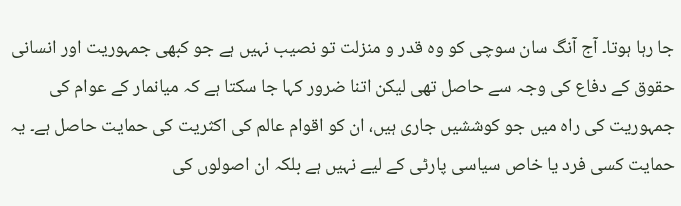جا رہا ہوتا۔ آج آنگ سان سوچی کو وہ قدر و منزلت تو نصیب نہیں ہے جو کبھی جمہوریت اور انسانی حقوق کے دفاع کی وجہ سے حاصل تھی لیکن اتنا ضرور کہا جا سکتا ہے کہ میانمار کے عوام کی جمہوریت کی راہ میں جو کوششیں جاری ہیں، ان کو اقوام عالم کی اکثریت کی حمایت حاصل ہے۔ یہ حمایت کسی فرد یا خاص سیاسی پارٹی کے لیے نہیں ہے بلکہ ان اصولوں کی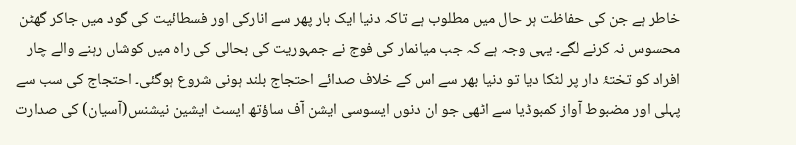خاطر ہے جن کی حفاظت ہر حال میں مطلوب ہے تاکہ دنیا ایک بار پھر سے انارکی اور فسطائیت کی گود میں جاکر گھٹن محسوس نہ کرنے لگے۔ یہی وجہ ہے کہ جب میانمار کی فوج نے جمہوریت کی بحالی کی راہ میں کوشاں رہنے والے چار افراد کو تختۂ دار پر لٹکا دیا تو دنیا بھر سے اس کے خلاف صدائے احتجاج بلند ہونی شروع ہوگئی۔ احتجاج کی سب سے پہلی اور مضبوط آواز کمبوڈیا سے اٹھی جو ان دنوں ایسوسی ایشن آف ساؤتھ ایسٹ ایشین نیشنس(آسیان) کی صدارت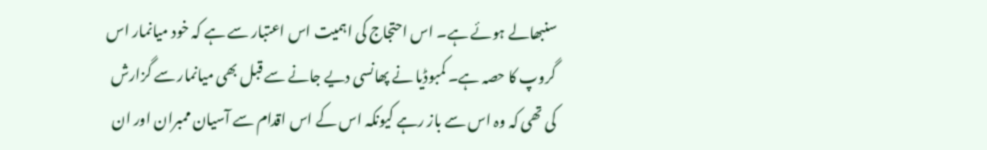سنبھالے ہوئے ہے۔ اس احتجاج کی اہمیت اس اعتبار سے ہے کہ خود میانمار اس گروپ کا حصہ ہے۔ کمبوڈیا نے پھانسی دیے جانے سے قبل بھی میانمار سے گزارش کی تھی کہ وہ اس سے باز رہے کیونکہ اس کے اس اقدام سے آسیان ممبران اور ان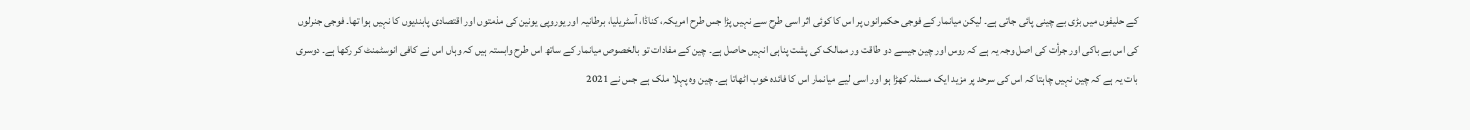کے حلیفوں میں بڑی بے چینی پائی جاتی ہے۔ لیکن میانمار کے فوجی حکمرانوں پر اس کا کوئی اثر اسی طرح سے نہیں پڑا جس طرح امریکہ، کناڈا، آسٹریلیا، برطانیہ اور یوروپی یونین کی مذمتوں اور اقتصادی پابندیوں کا نہیں ہوا تھا۔ فوجی جنرلوں کی اس بے باکی اور جرأت کی اصل وجہ یہ ہے کہ روس اور چین جیسے دو طاقت ور ممالک کی پشت پناہی انہیں حاصل ہے۔ چین کے مفادات تو بالخصوص میانمار کے ساتھ اس طرح وابستہ ہیں کہ وہاں اس نے کافی انوسٹمنٹ کر رکھا ہے۔ دوسری بات یہ ہے کہ چین نہیں چاہتا کہ اس کی سرحد پر مزید ایک مسئلہ کھڑا ہو اور اسی لیے میانمار اس کا فائدہ خوب اٹھاتا ہے۔ چین وہ پہلا ملک ہے جس نے 2021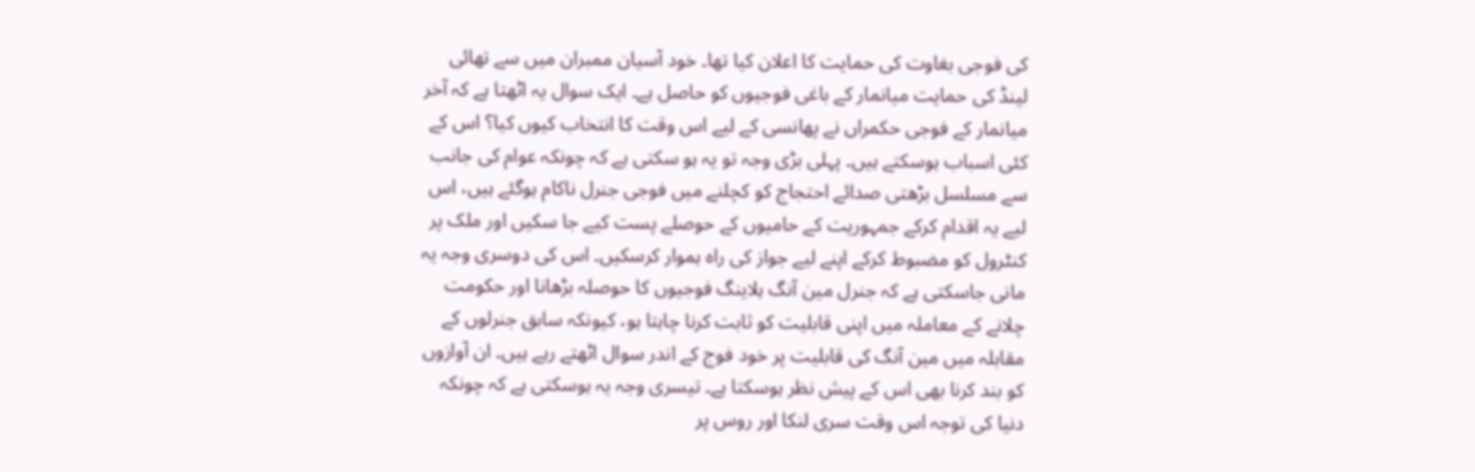کی فوجی بغاوت کی حمایت کا اعلان کیا تھا۔ خود آسیان ممبران میں سے تھائی لینڈ کی حمایت میانمار کے باغی فوجیوں کو حاصل ہے۔ ایک سوال یہ اٹھتا ہے کہ آخر میانمار کے فوجی حکمراں نے پھانسی کے لیے اس وقت کا انتخاب کیوں کیا؟ اس کے کئی اسباب ہوسکتے ہیں۔ پہلی بڑی وجہ تو یہ ہو سکتی ہے کہ چونکہ عوام کی جانب سے مسلسل بڑھتی صدائے احتجاج کو کچلنے میں فوجی جنرل ناکام ہوگئے ہیں، اس لیے یہ اقدام کرکے جمہوریت کے حامیوں کے حوصلے پست کیے جا سکیں اور ملک پر کنٹرول کو مضبوط کرکے اپنے لیے جواز کی راہ ہموار کرسکیں۔ اس کی دوسری وجہ یہ مانی جاسکتی ہے کہ جنرل مین آنگ ہلاینگ فوجیوں کا حوصلہ بڑھانا اور حکومت چلانے کے معاملہ میں اپنی قابلیت کو ثابت کرنا چاہتا ہو، کیونکہ سابق جنرلوں کے مقابلہ میں مین آنگ کی قابلیت پر خود فوج کے اندر سوال اٹھتے رہے ہیں۔ ان آوازوں کو بند کرنا بھی اس کے پیش نظر ہوسکتا ہے۔ تیسری وجہ یہ ہوسکتی ہے کہ چونکہ دنیا کی توجہ اس وقت سری لنکا اور روس پر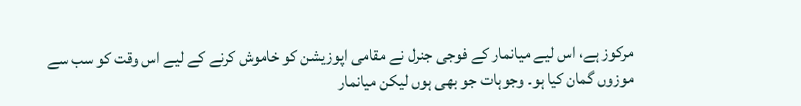مرکوز ہے، اس لیے میانمار کے فوجی جنرل نے مقامی اپوزیشن کو خاموش کرنے کے لیے اس وقت کو سب سے موزوں گمان کیا ہو۔ وجوہات جو بھی ہوں لیکن میانمار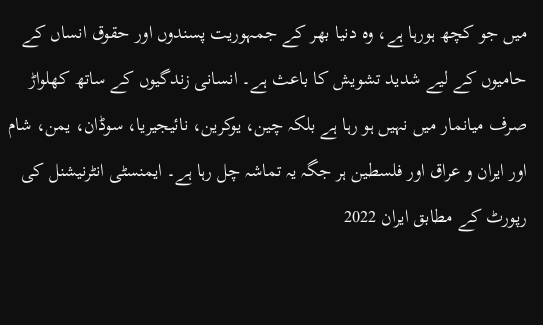میں جو کچھ ہورہا ہے، وہ دنیا بھر کے جمہوریت پسندوں اور حقوق انساں کے حامیوں کے لیے شدید تشویش کا باعث ہے۔ انسانی زندگیوں کے ساتھ کھلواڑ صرف میانمار میں نہیں ہو رہا ہے بلکہ چین، یوکرین، نائیجیریا، سوڈان، یمن، شام اور ایران و عراق اور فلسطین ہر جگہ یہ تماشہ چل رہا ہے۔ ایمنسٹی انٹرنیشنل کی رپورٹ کے مطابق ایران 2022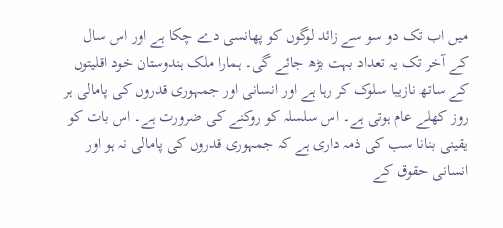میں اب تک دو سو سے زائد لوگوں کو پھانسی دے چکا ہے اور اس سال کے آخر تک یہ تعداد بہت بڑھ جائے گی۔ ہمارا ملک ہندوستان خود اقلیتوں کے ساتھ نازیبا سلوک کر رہا ہے اور انسانی اور جمہوری قدروں کی پامالی ہر روز کھلے عام ہوتی ہے۔ اس سلسلہ کو روکنے کی ضرورت ہے۔ اس بات کو یقینی بنانا سب کی ذمہ داری ہے کہ جمہوری قدروں کی پامالی نہ ہو اور انسانی حقوق کے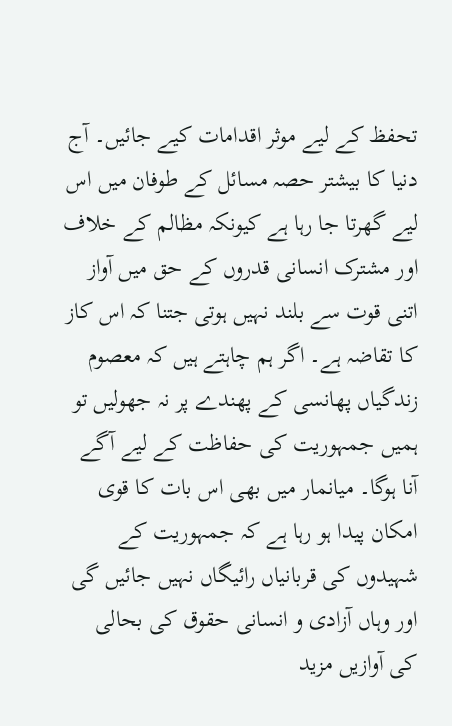تحفظ کے لیے موثر اقدامات کیے جائیں۔ آج دنیا کا بیشتر حصہ مسائل کے طوفان میں اس لیے گھرتا جا رہا ہے کیونکہ مظالم کے خلاف اور مشترک انسانی قدروں کے حق میں آواز اتنی قوت سے بلند نہیں ہوتی جتنا کہ اس کاز کا تقاضہ ہے۔ اگر ہم چاہتے ہیں کہ معصوم زندگیاں پھانسی کے پھندے پر نہ جھولیں تو ہمیں جمہوریت کی حفاظت کے لیے آگے آنا ہوگا۔ میانمار میں بھی اس بات کا قوی امکان پیدا ہو رہا ہے کہ جمہوریت کے شہیدوں کی قربانیاں رائیگاں نہیں جائیں گی اور وہاں آزادی و انسانی حقوق کی بحالی کی آوازیں مزید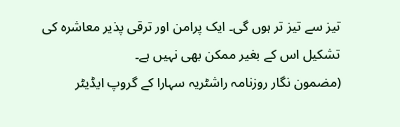تیز سے تیز تر ہوں گی۔ ایک پرامن اور ترقی پذیر معاشرہ کی تشکیل اس کے بغیر ممکن بھی نہیں ہے۔
(مضمون نگار روزنامہ راشٹریہ سہارا کے گروپ ایڈیٹر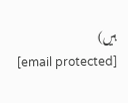ہیں)
[email protected]